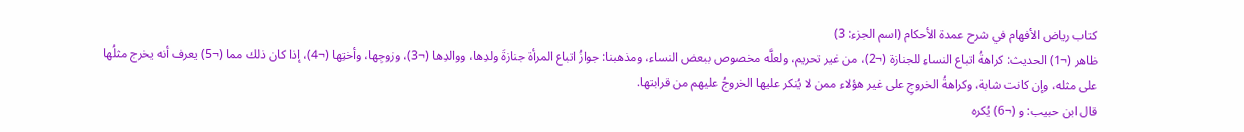كتاب رياض الأفهام في شرح عمدة الأحكام (اسم الجزء: 3)
ظاهر (¬1) الحديث: كراهةُ اتباع النساءِ للجنازة (¬2)، من غير تحريم، ولعلَّه مخصوص ببعض النساء، ومذهبنا: جوازُ اتباع المرأة جنازةَ ولدِها، ووالدِها (¬3)، وزوجِها، وأختِها (¬4)، إذا كان ذلك مما (¬5) يعرف أنه يخرج مثلُها على مثله، وإن كانت شابة، وكراهةُ الخروجِ على غير هؤلاء ممن لا يُنكر عليها الخروجُ عليهم من قرابتها.
قال ابن حبيب: و (¬6) يُكره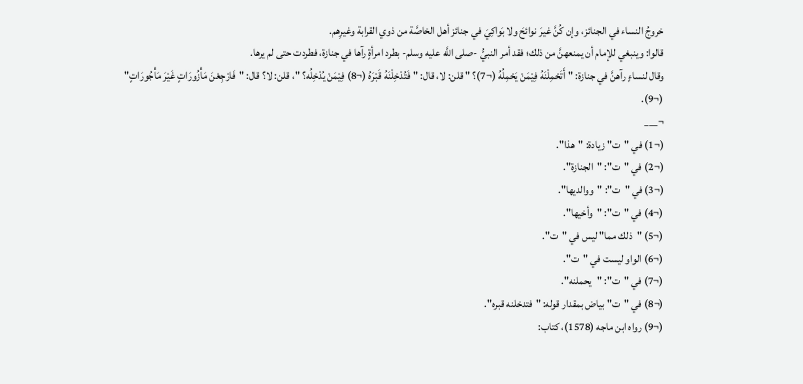خروجُ النساء في الجنائز، وإن كُنَّ غيرَ نوائحَ ولا بَواكِيَ في جنائز أهل الخاصَّة من ذوي القرابة وغيرِهم.
قالوا: وينبغي للإمام أن يمنعهنَّ من ذلك؛ فقد أمر النبيُّ -صلى اللَّه عليه وسلم- بطرد امرأةٍ رآها في جنازة، فطردت حتى لم يرها.
وقال لنساءٍ رآهنَّ في جنازة: "أَتَحْمِلْنَهُ فِيْمَنْ يَحْمِلُهُ (¬7)؟ " قلن: لا، قال: "فَتُدْخِلْنَهُ قَبْرَهُ (¬8) فِيْمَنْ يُدْخِلُه؟ "، قلن: لا؟ قال: "فَارْجِعْنَ مَأْزُورَاتٍ غَيْرَ مَأْجُورَاتٍ" (¬9).
¬___
(¬1) في "ت" زيادة: "هذا".
(¬2) في "ت": "الجنازة".
(¬3) في "ت": "ووالديها".
(¬4) في "ت": "وأخيها".
(¬5) "ذلك مما" ليس في "ت".
(¬6) الواو ليست في "ت".
(¬7) في "ت": "يحملنه".
(¬8) في "ت" بياض بمقدار قوله: "فتدخلنه قبره".
(¬9) رواه ابن ماجه (1578)، كتاب: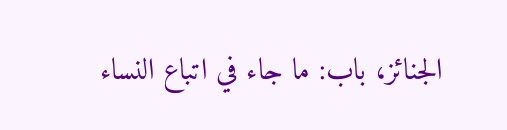الجنائز، باب: ما جاء في اتباع النساء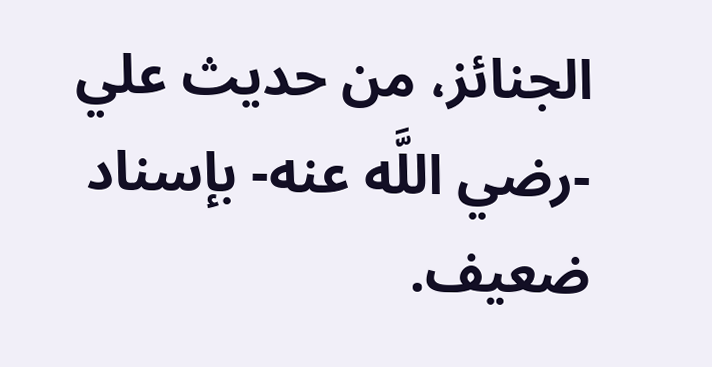الجنائز، من حديث علي -رضي اللَّه عنه- بإسناد ضعيف.